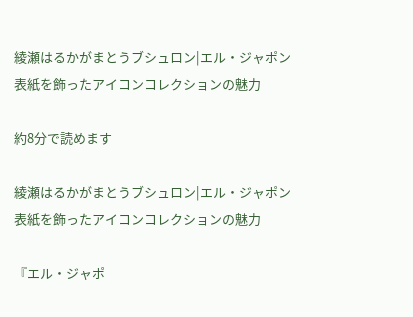綾瀬はるかがまとうブシュロン|エル・ジャポン表紙を飾ったアイコンコレクションの魅力

約8分で読めます

綾瀬はるかがまとうブシュロン|エル・ジャポン表紙を飾ったアイコンコレクションの魅力

『エル・ジャポ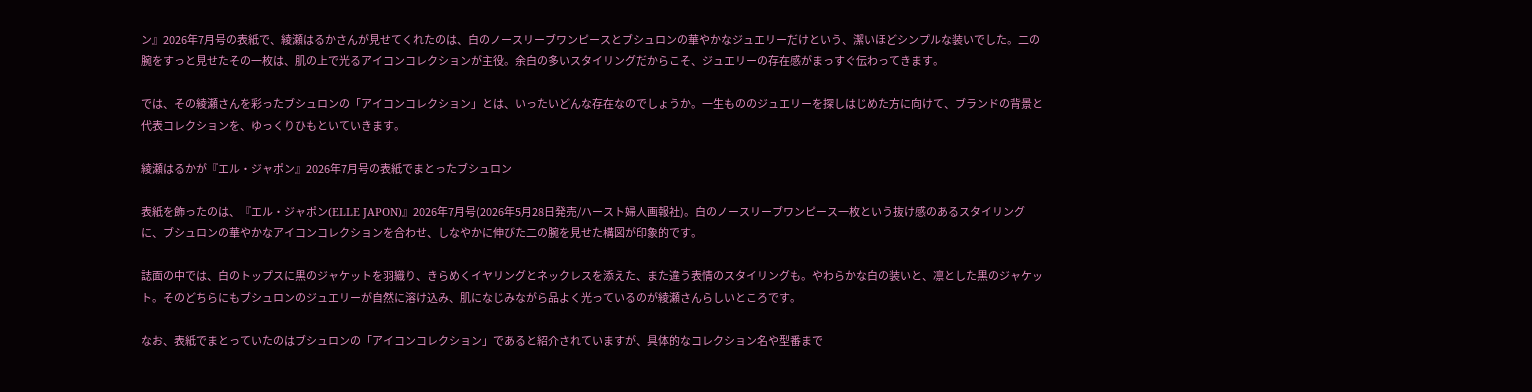ン』2026年7月号の表紙で、綾瀬はるかさんが見せてくれたのは、白のノースリーブワンピースとブシュロンの華やかなジュエリーだけという、潔いほどシンプルな装いでした。二の腕をすっと見せたその一枚は、肌の上で光るアイコンコレクションが主役。余白の多いスタイリングだからこそ、ジュエリーの存在感がまっすぐ伝わってきます。

では、その綾瀬さんを彩ったブシュロンの「アイコンコレクション」とは、いったいどんな存在なのでしょうか。一生もののジュエリーを探しはじめた方に向けて、ブランドの背景と代表コレクションを、ゆっくりひもといていきます。

綾瀬はるかが『エル・ジャポン』2026年7月号の表紙でまとったブシュロン

表紙を飾ったのは、『エル・ジャポン(ELLE JAPON)』2026年7月号(2026年5月28日発売/ハースト婦人画報社)。白のノースリーブワンピース一枚という抜け感のあるスタイリングに、ブシュロンの華やかなアイコンコレクションを合わせ、しなやかに伸びた二の腕を見せた構図が印象的です。

誌面の中では、白のトップスに黒のジャケットを羽織り、きらめくイヤリングとネックレスを添えた、また違う表情のスタイリングも。やわらかな白の装いと、凛とした黒のジャケット。そのどちらにもブシュロンのジュエリーが自然に溶け込み、肌になじみながら品よく光っているのが綾瀬さんらしいところです。

なお、表紙でまとっていたのはブシュロンの「アイコンコレクション」であると紹介されていますが、具体的なコレクション名や型番まで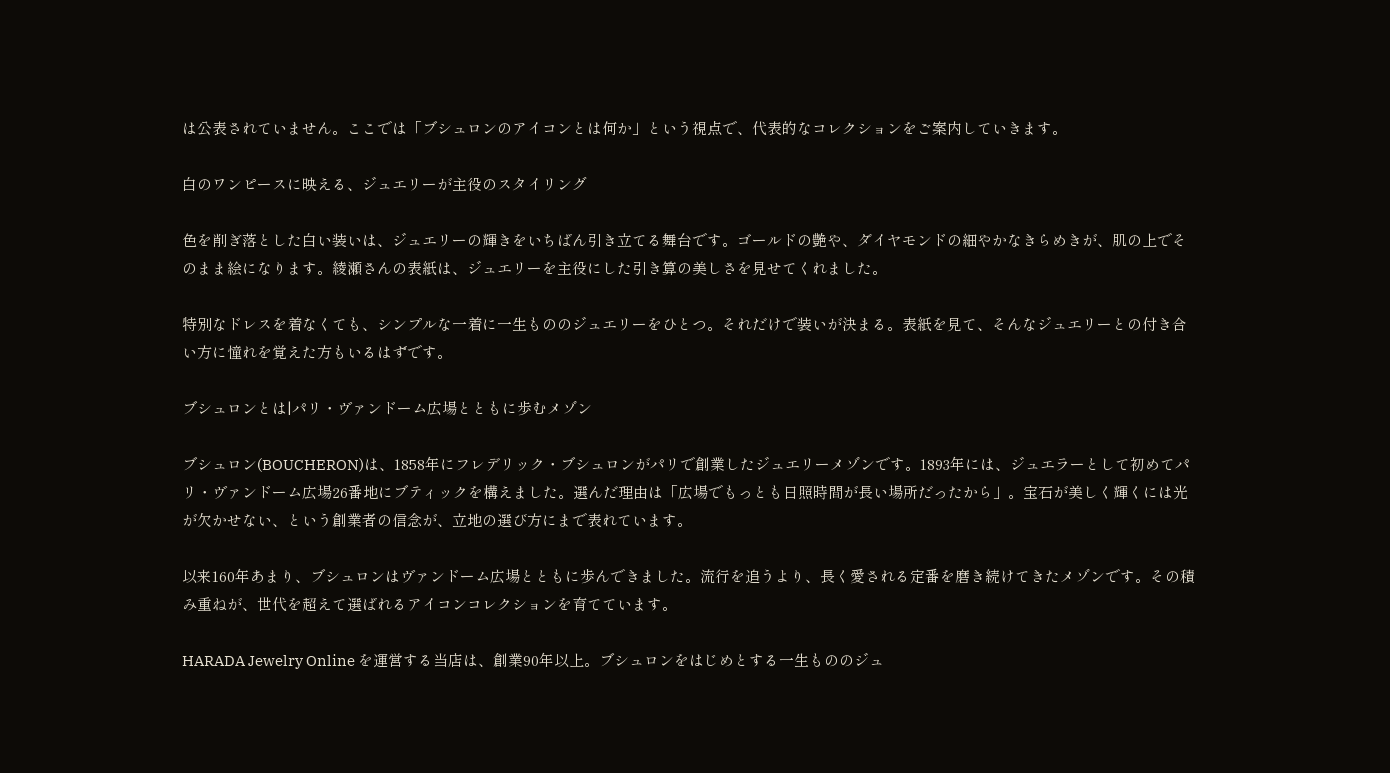は公表されていません。ここでは「ブシュロンのアイコンとは何か」という視点で、代表的なコレクションをご案内していきます。

白のワンピースに映える、ジュエリーが主役のスタイリング

色を削ぎ落とした白い装いは、ジュエリーの輝きをいちばん引き立てる舞台です。ゴールドの艶や、ダイヤモンドの細やかなきらめきが、肌の上でそのまま絵になります。綾瀬さんの表紙は、ジュエリーを主役にした引き算の美しさを見せてくれました。

特別なドレスを着なくても、シンプルな一着に一生もののジュエリーをひとつ。それだけで装いが決まる。表紙を見て、そんなジュエリーとの付き合い方に憧れを覚えた方もいるはずです。

ブシュロンとは|パリ・ヴァンドーム広場とともに歩むメゾン

ブシュロン(BOUCHERON)は、1858年にフレデリック・ブシュロンがパリで創業したジュエリーメゾンです。1893年には、ジュエラーとして初めてパリ・ヴァンドーム広場26番地にブティックを構えました。選んだ理由は「広場でもっとも日照時間が長い場所だったから」。宝石が美しく輝くには光が欠かせない、という創業者の信念が、立地の選び方にまで表れています。

以来160年あまり、ブシュロンはヴァンドーム広場とともに歩んできました。流行を追うより、長く愛される定番を磨き続けてきたメゾンです。その積み重ねが、世代を超えて選ばれるアイコンコレクションを育てています。

HARADA Jewelry Online を運営する当店は、創業90年以上。ブシュロンをはじめとする一生もののジュ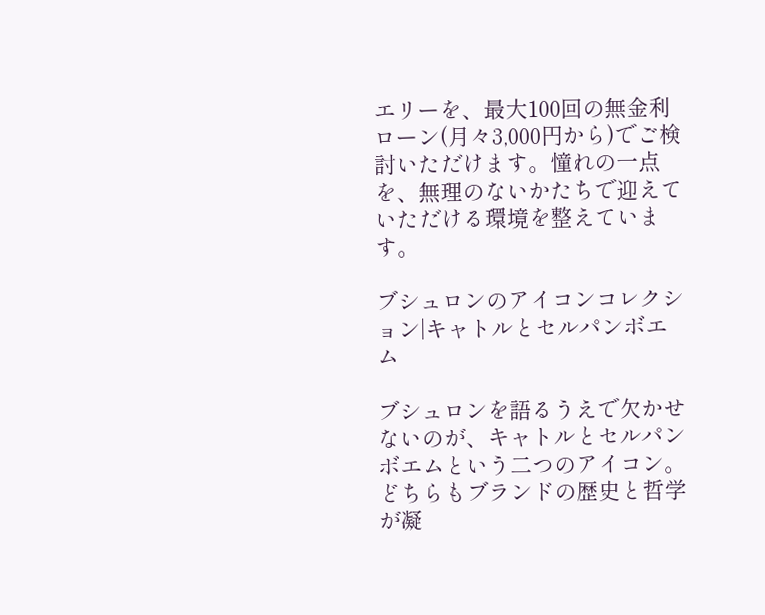エリーを、最大100回の無金利ローン(月々3,000円から)でご検討いただけます。憧れの一点を、無理のないかたちで迎えていただける環境を整えています。

ブシュロンのアイコンコレクション|キャトルとセルパンボエム

ブシュロンを語るうえで欠かせないのが、キャトルとセルパンボエムという二つのアイコン。どちらもブランドの歴史と哲学が凝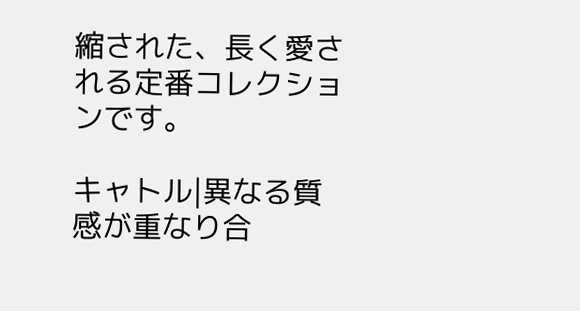縮された、長く愛される定番コレクションです。

キャトル|異なる質感が重なり合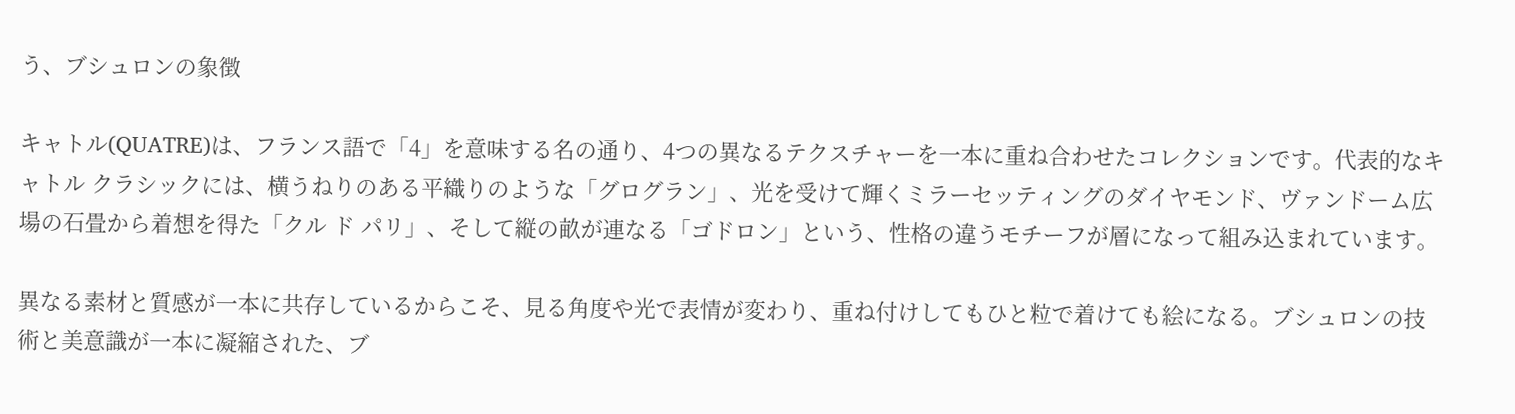う、ブシュロンの象徴

キャトル(QUATRE)は、フランス語で「4」を意味する名の通り、4つの異なるテクスチャーを一本に重ね合わせたコレクションです。代表的なキャトル クラシックには、横うねりのある平織りのような「グログラン」、光を受けて輝くミラーセッティングのダイヤモンド、ヴァンドーム広場の石畳から着想を得た「クル ド パリ」、そして縦の畝が連なる「ゴドロン」という、性格の違うモチーフが層になって組み込まれています。

異なる素材と質感が一本に共存しているからこそ、見る角度や光で表情が変わり、重ね付けしてもひと粒で着けても絵になる。ブシュロンの技術と美意識が一本に凝縮された、ブ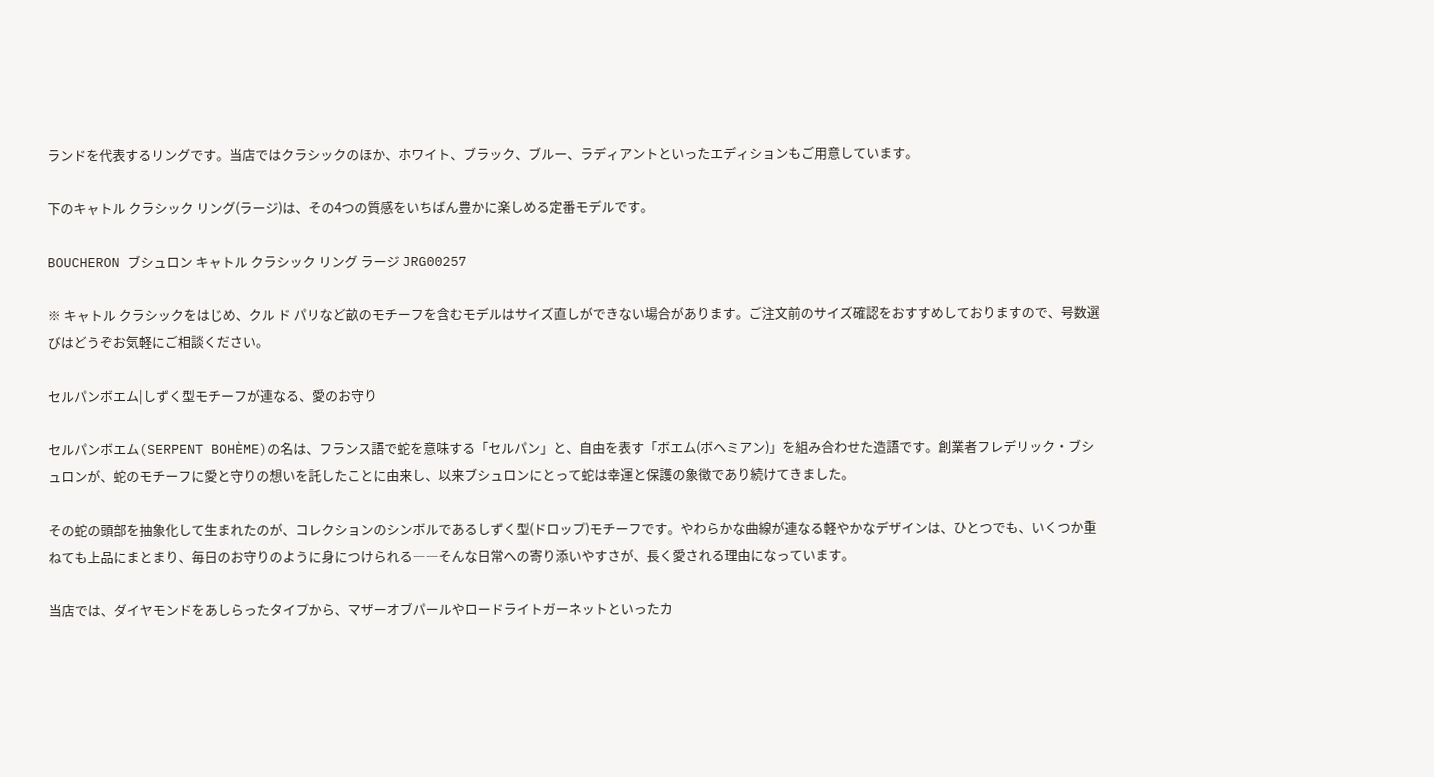ランドを代表するリングです。当店ではクラシックのほか、ホワイト、ブラック、ブルー、ラディアントといったエディションもご用意しています。

下のキャトル クラシック リング(ラージ)は、その4つの質感をいちばん豊かに楽しめる定番モデルです。

BOUCHERON ブシュロン キャトル クラシック リング ラージ JRG00257

※ キャトル クラシックをはじめ、クル ド パリなど畝のモチーフを含むモデルはサイズ直しができない場合があります。ご注文前のサイズ確認をおすすめしておりますので、号数選びはどうぞお気軽にご相談ください。

セルパンボエム|しずく型モチーフが連なる、愛のお守り

セルパンボエム(SERPENT BOHÈME)の名は、フランス語で蛇を意味する「セルパン」と、自由を表す「ボエム(ボヘミアン)」を組み合わせた造語です。創業者フレデリック・ブシュロンが、蛇のモチーフに愛と守りの想いを託したことに由来し、以来ブシュロンにとって蛇は幸運と保護の象徴であり続けてきました。

その蛇の頭部を抽象化して生まれたのが、コレクションのシンボルであるしずく型(ドロップ)モチーフです。やわらかな曲線が連なる軽やかなデザインは、ひとつでも、いくつか重ねても上品にまとまり、毎日のお守りのように身につけられる――そんな日常への寄り添いやすさが、長く愛される理由になっています。

当店では、ダイヤモンドをあしらったタイプから、マザーオブパールやロードライトガーネットといったカ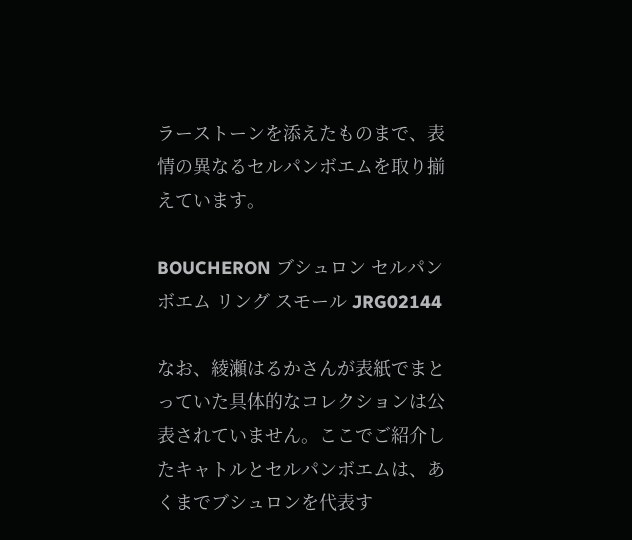ラーストーンを添えたものまで、表情の異なるセルパンボエムを取り揃えています。

BOUCHERON ブシュロン セルパンボエム リング スモール JRG02144

なお、綾瀬はるかさんが表紙でまとっていた具体的なコレクションは公表されていません。ここでご紹介したキャトルとセルパンボエムは、あくまでブシュロンを代表す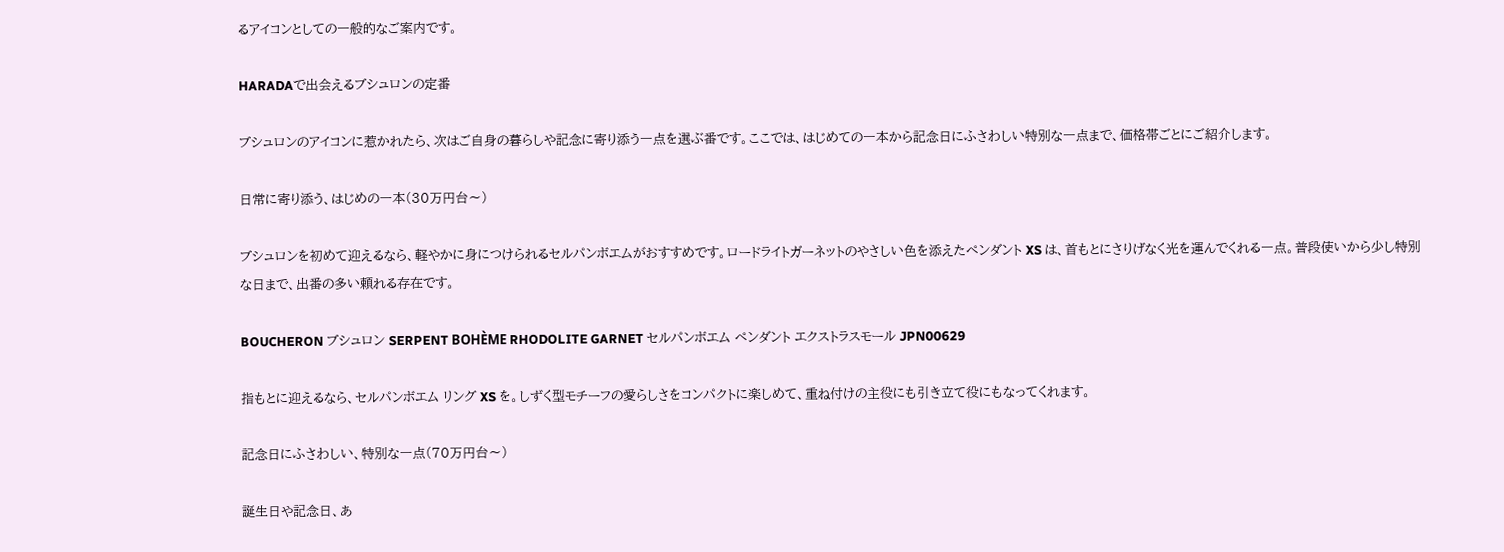るアイコンとしての一般的なご案内です。

HARADAで出会えるブシュロンの定番

ブシュロンのアイコンに惹かれたら、次はご自身の暮らしや記念に寄り添う一点を選ぶ番です。ここでは、はじめての一本から記念日にふさわしい特別な一点まで、価格帯ごとにご紹介します。

日常に寄り添う、はじめの一本(30万円台〜)

ブシュロンを初めて迎えるなら、軽やかに身につけられるセルパンボエムがおすすめです。ロードライトガーネットのやさしい色を添えたペンダント XS は、首もとにさりげなく光を運んでくれる一点。普段使いから少し特別な日まで、出番の多い頼れる存在です。

BOUCHERON ブシュロン SERPENT BOHÈME RHODOLITE GARNET セルパンボエム ペンダント エクストラスモール JPN00629

指もとに迎えるなら、セルパンボエム リング XS を。しずく型モチーフの愛らしさをコンパクトに楽しめて、重ね付けの主役にも引き立て役にもなってくれます。

記念日にふさわしい、特別な一点(70万円台〜)

誕生日や記念日、あ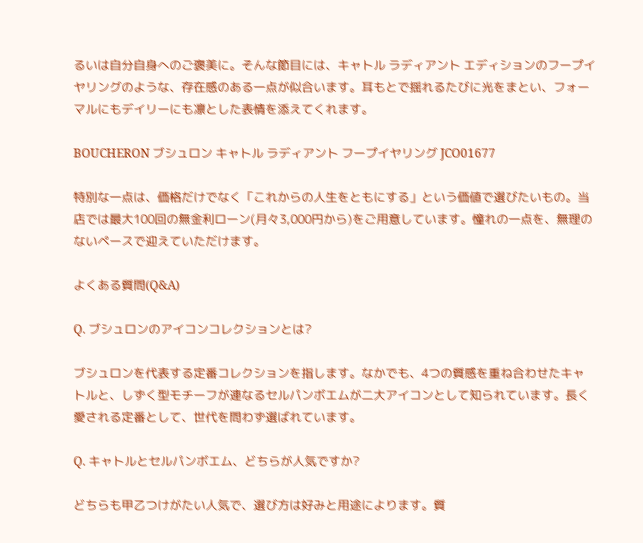るいは自分自身へのご褒美に。そんな節目には、キャトル ラディアント エディションのフープイヤリングのような、存在感のある一点が似合います。耳もとで揺れるたびに光をまとい、フォーマルにもデイリーにも凛とした表情を添えてくれます。

BOUCHERON ブシュロン キャトル ラディアント フープイヤリング JCO01677

特別な一点は、価格だけでなく「これからの人生をともにする」という価値で選びたいもの。当店では最大100回の無金利ローン(月々3,000円から)をご用意しています。憧れの一点を、無理のないペースで迎えていただけます。

よくある質問(Q&A)

Q. ブシュロンのアイコンコレクションとは?

ブシュロンを代表する定番コレクションを指します。なかでも、4つの質感を重ね合わせたキャトルと、しずく型モチーフが連なるセルパンボエムが二大アイコンとして知られています。長く愛される定番として、世代を問わず選ばれています。

Q. キャトルとセルパンボエム、どちらが人気ですか?

どちらも甲乙つけがたい人気で、選び方は好みと用途によります。質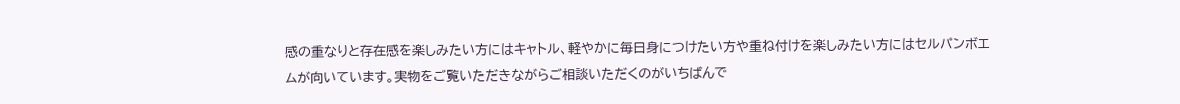感の重なりと存在感を楽しみたい方にはキャトル、軽やかに毎日身につけたい方や重ね付けを楽しみたい方にはセルパンボエムが向いています。実物をご覧いただきながらご相談いただくのがいちばんで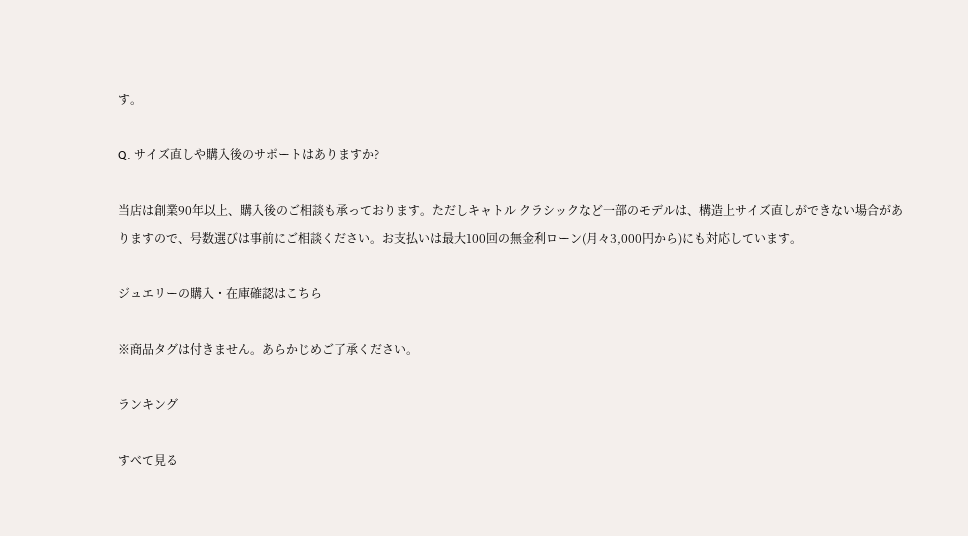す。

Q. サイズ直しや購入後のサポートはありますか?

当店は創業90年以上、購入後のご相談も承っております。ただしキャトル クラシックなど一部のモデルは、構造上サイズ直しができない場合がありますので、号数選びは事前にご相談ください。お支払いは最大100回の無金利ローン(月々3,000円から)にも対応しています。

ジュエリーの購入・在庫確認はこちら

※商品タグは付きません。あらかじめご了承ください。

ランキング

すべて見る